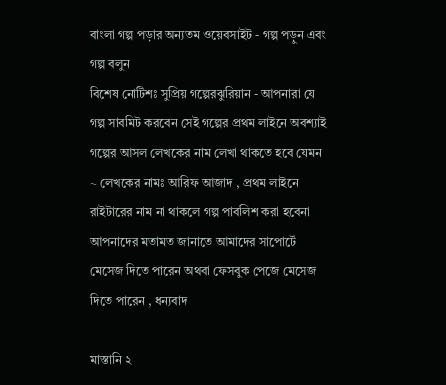বাংলা গল্প পড়ার অন্যতম ওয়েবসাইট - গল্প পড়ুন এবং গল্প বলুন
বিশেষ নোটিশঃ সুপ্রিয় গল্পেরঝুরিয়ান - আপনারা যে গল্প সাবমিট করবেন সেই গল্পের প্রথম লাইনে অবশ্যাই গল্পের আসল লেখকের নাম লেখা থাকতে হবে যেমন ~ লেখকের নামঃ আরিফ আজাদ , প্রথম লাইনে রাইটারের নাম না থাকলে গল্প পাবলিশ করা হবেনা
আপনাদের মতামত জানাতে আমাদের সাপোর্টে মেসেজ দিতে পারেন অথবা ফেসবুক পেজে মেসেজ দিতে পারেন , ধন্যবাদ

মাস্তানি ২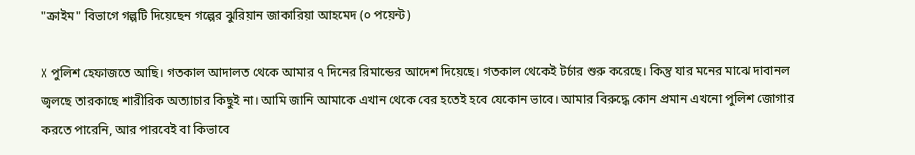"ক্রাইম" বিভাগে গল্পটি দিয়েছেন গল্পের ঝুরিয়ান জাকারিয়া আহমেদ (০ পয়েন্ট)

X পুলিশ হেফাজতে আছি। গতকাল আদালত থেকে আমার ৭ দিনের রিমান্ডের আদেশ দিয়েছে। গতকাল থেকেই টর্চার শুরু করেছে। কিন্তু যার মনের মাঝে দাবানল জ্বলছে তারকাছে শারীরিক অত্যাচার কিছুই না। আমি জানি আমাকে এখান থেকে বের হতেই হবে যেকোন ভাবে। আমার বিরুদ্ধে কোন প্রমান এখনো পুলিশ জোগার করতে পারেনি, আর পারবেই বা কিভাবে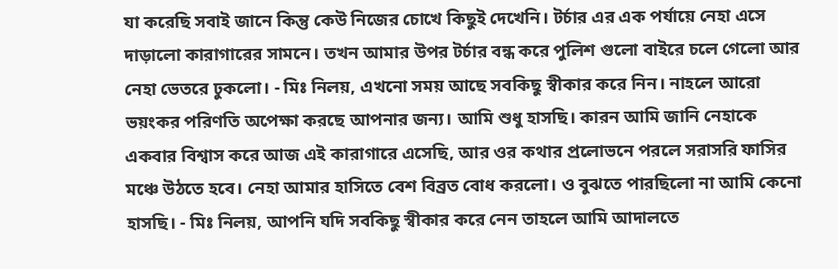যা করেছি সবাই জানে কিন্তু কেউ নিজের চোখে কিছুই দেখেনি। টর্চার এর এক পর্যায়ে নেহা এসে দাড়ালো কারাগারের সামনে। তখন আমার উপর টর্চার বন্ধ করে পুলিশ গুলো বাইরে চলে গেলো আর নেহা ভেতরে ঢুকলো। - মিঃ নিলয়, এখনো সময় আছে সবকিছু স্বীকার করে নিন। নাহলে আরো ভয়ংকর পরিণতি অপেক্ষা করছে আপনার জন্য। আমি শুধু হাসছি। কারন আমি জানি নেহাকে একবার বিশ্বাস করে আজ এই কারাগারে এসেছি, আর ওর কথার প্রলোভনে পরলে সরাসরি ফাসির মঞ্চে উঠতে হবে। নেহা আমার হাসিতে বেশ বিব্রত বোধ করলো। ও বুঝতে পারছিলো না আমি কেনো হাসছি। - মিঃ নিলয়, আপনি যদি সবকিছু স্বীকার করে নেন তাহলে আমি আদালতে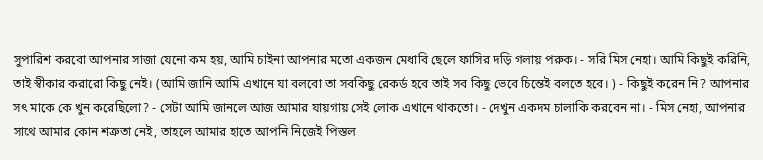সুপারিশ করবো আপনার সাজা যেনো কম হয়, আমি চাইনা আপনার মতো একজন মেধাবি ছেলে ফাসির দড়ি গলায় পরুক। - সরি মিস নেহা। আমি কিছুই করিনি, তাই স্বীকার করারো কিছু নেই। (আমি জানি আমি এখানে যা বলবো তা সবকিছু রেকর্ড হবে তাই সব কিছু ভেবে চিন্তেই বলতে হবে। ) - কিছুই করেন নি? আপনার সৎ মাকে কে খুন করেছিলো? - সেটা আমি জানলে আজ আমার যায়গায় সেই লোক এখানে থাকতো। - দেখুন একদম চালাকি করবেন না। - মিস নেহা, আপনার সাথে আমার কোন শত্রুতা নেই, তাহলে আমার হাতে আপনি নিজেই পিস্তল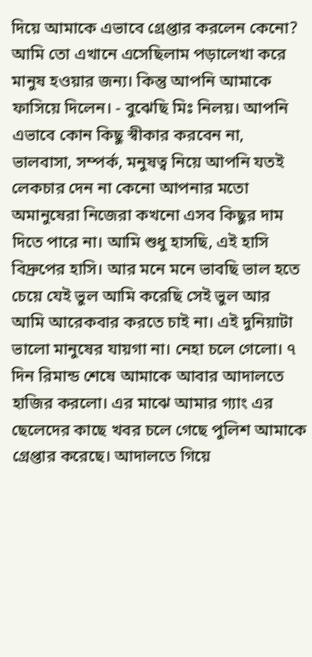দিয়ে আমাকে এভাবে গ্রেপ্তার করলেন কেনো? আমি তো এখানে এসেছিলাম পড়ালেখা করে মানুষ হওয়ার জন্য। কিন্তু আপনি আমাকে ফাসিয়ে দিলেন। - বুঝেছি মিঃ নিলয়। আপনি এভাবে কোন কিছু স্বীকার করবেন না, ভালবাসা, সম্পর্ক, মনুষত্ব নিয়ে আপনি যতই লেকচার দেন না কেনো আপনার মতো অমানুষেরা নিজেরা কখনো এসব কিছুর দাম দিতে পারে না। আমি শুধু হাসছি, এই হাসি বিদ্রুপের হাসি। আর মনে মনে ভাবছি ভাল হতে চেয়ে যেই ভুল আমি করেছি সেই ভুল আর আমি আরেকবার করতে চাই না। এই দুনিয়াটা ভালো মানুষের যায়গা না। নেহা চলে গেলো। ৭ দিন রিমান্ড শেষে আমাকে আবার আদালতে হাজির করলো। এর মাঝে আমার গ্যাং এর ছেলেদের কাছে খবর চলে গেছে পুলিশ আমাকে গ্রেপ্তার করেছে। আদালতে গিয়ে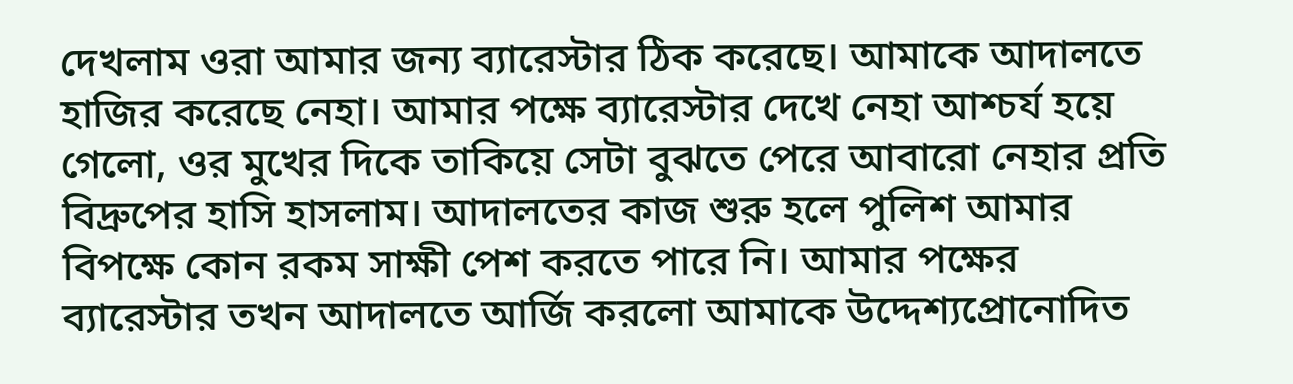দেখলাম ওরা আমার জন্য ব্যারেস্টার ঠিক করেছে। আমাকে আদালতে হাজির করেছে নেহা। আমার পক্ষে ব্যারেস্টার দেখে নেহা আশ্চর্য হয়ে গেলো, ওর মুখের দিকে তাকিয়ে সেটা বুঝতে পেরে আবারো নেহার প্রতি বিদ্রুপের হাসি হাসলাম। আদালতের কাজ শুরু হলে পুলিশ আমার বিপক্ষে কোন রকম সাক্ষী পেশ করতে পারে নি। আমার পক্ষের ব্যারেস্টার তখন আদালতে আর্জি করলো আমাকে উদ্দেশ্যপ্রোনোদিত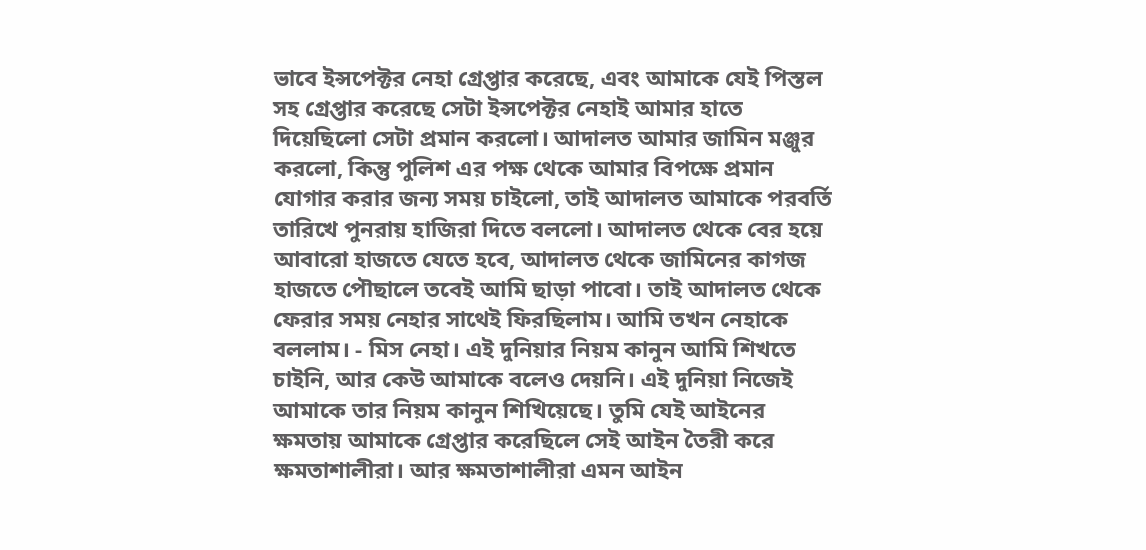ভাবে ইন্সপেক্টর নেহা গ্রেপ্তার করেছে, এবং আমাকে যেই পিস্তল সহ গ্রেপ্তার করেছে সেটা ইন্সপেক্টর নেহাই আমার হাতে দিয়েছিলো সেটা প্রমান করলো। আদালত আমার জামিন মঞ্জুর করলো, কিন্তু পুলিশ এর পক্ষ থেকে আমার বিপক্ষে প্রমান যোগার করার জন্য সময় চাইলো, তাই আদালত আমাকে পরবর্তি তারিখে পুনরায় হাজিরা দিতে বললো। আদালত থেকে বের হয়ে আবারো হাজতে যেতে হবে, আদালত থেকে জামিনের কাগজ হাজতে পৌছালে তবেই আমি ছাড়া পাবো। তাই আদালত থেকে ফেরার সময় নেহার সাথেই ফিরছিলাম। আমি তখন নেহাকে বললাম। - মিস নেহা। এই দুনিয়ার নিয়ম কানুন আমি শিখতে চাইনি, আর কেউ আমাকে বলেও দেয়নি। এই দুনিয়া নিজেই আমাকে তার নিয়ম কানুন শিখিয়েছে। তুমি যেই আইনের ক্ষমতায় আমাকে গ্রেপ্তার করেছিলে সেই আইন তৈরী করে ক্ষমতাশালীরা। আর ক্ষমতাশালীরা এমন আইন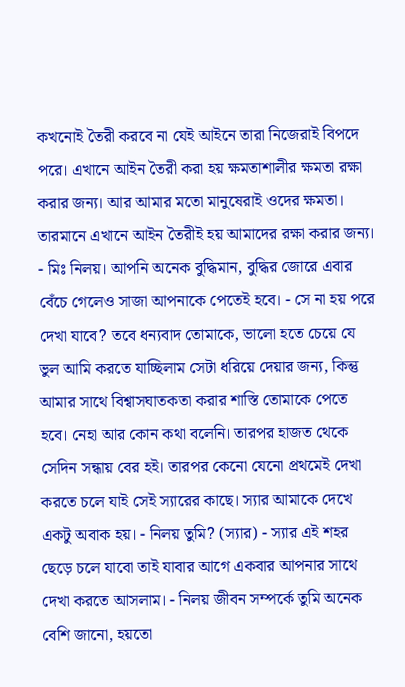কখনোই তৈরী করবে না যেই আইনে তারা নিজেরাই বিপদে পরে। এখানে আইন তৈরী করা হয় ক্ষমতাশালীর ক্ষমতা রক্ষা করার জন্য। আর আমার মতো মানুষেরাই ওদের ক্ষমতা। তারমানে এখানে আইন তৈরীই হয় আমাদের রক্ষা করার জন্য। - মিঃ নিলয়। আপনি অনেক বুদ্ধিমান, বুদ্ধির জোরে এবার বেঁচে গেলেও সাজা আপনাকে পেতেই হবে। - সে না হয় পরে দেখা যাবে? তবে ধন্যবাদ তোমাকে, ভালো হতে চেয়ে যে ভুল আমি করতে যাচ্ছিলাম সেটা ধরিয়ে দেয়ার জন্য, কিন্তু আমার সাথে বিশ্বাসঘাতকতা করার শাস্তি তোমাকে পেতে হবে। নেহা আর কোন কথা বলেনি। তারপর হাজত থেকে সেদিন সন্ধায় বের হই। তারপর কেনো যেনো প্রথমেই দেখা করতে চলে যাই সেই স্যারের কাছে। স্যার আমাকে দেখে একটু অবাক হয়। - নিলয় তুমি? (স্যার) - স্যার এই শহর ছেড়ে চলে যাবো তাই যাবার আগে একবার আপনার সাথে দেখা করতে আসলাম। - নিলয় জীবন সম্পর্কে তুমি অনেক বেশি জানো, হয়তো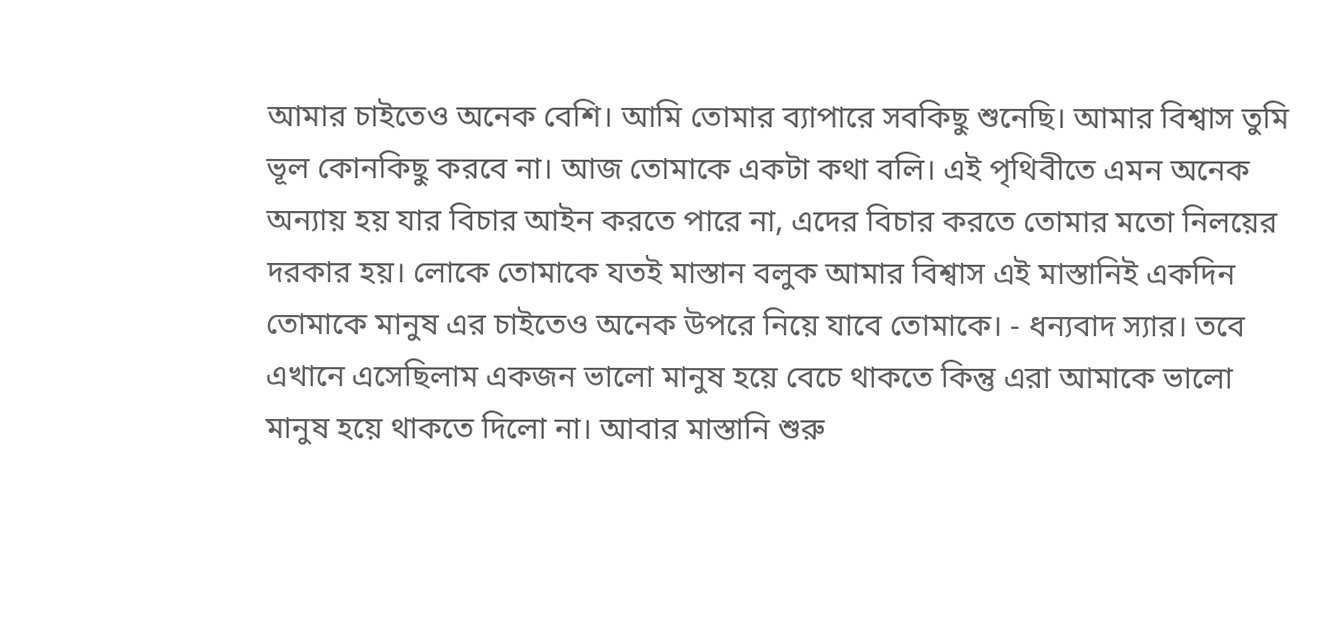আমার চাইতেও অনেক বেশি। আমি তোমার ব্যাপারে সবকিছু শুনেছি। আমার বিশ্বাস তুমি ভূল কোনকিছু করবে না। আজ তোমাকে একটা কথা বলি। এই পৃথিবীতে এমন অনেক অন্যায় হয় যার বিচার আইন করতে পারে না, এদের বিচার করতে তোমার মতো নিলয়ের দরকার হয়। লোকে তোমাকে যতই মাস্তান বলুক আমার বিশ্বাস এই মাস্তানিই একদিন তোমাকে মানুষ এর চাইতেও অনেক উপরে নিয়ে যাবে তোমাকে। - ধন্যবাদ স্যার। তবে এখানে এসেছিলাম একজন ভালো মানুষ হয়ে বেচে থাকতে কিন্তু এরা আমাকে ভালো মানুষ হয়ে থাকতে দিলো না। আবার মাস্তানি শুরু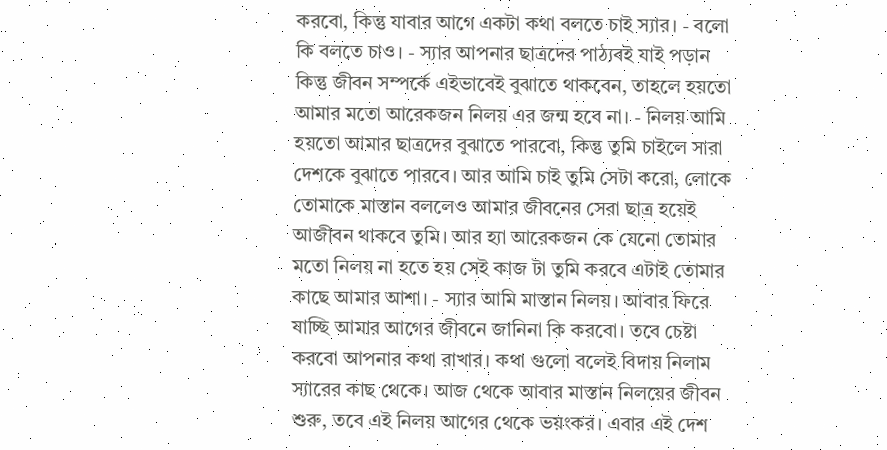করবো, কিন্তু যাবার আগে একটা কথা বলতে চাই স্যার। - বলো কি বলতে চাও। - স্যার আপনার ছাত্রদের পাঠ্যবই যাই পড়ান কিন্তু জীবন সম্পর্কে এইভাবেই বুঝাতে থাকবেন, তাহলে হয়তো আমার মতো আরেকজন নিলয় এর জন্ম হবে না। - নিলয় আমি হয়তো আমার ছাত্রদের বুঝাতে পারবো, কিন্তু তুমি চাইলে সারা দেশকে বুঝাতে পারবে। আর আমি চাই তুমি সেটা করো, লোকে তোমাকে মাস্তান বললেও আমার জীবনের সেরা ছাত্র হয়েই আজীবন থাকবে তুমি। আর হ্যা আরেকজন কে যেনো তোমার মতো নিলয় না হতে হয় সেই কাজ টা তুমি করবে এটাই তোমার কাছে আমার আশা। - স্যার আমি মাস্তান নিলয়। আবার ফিরে যাচ্ছি আমার আগের জীবনে জানিনা কি করবো। তবে চেষ্টা করবো আপনার কথা রাখার। কথা গুলো বলেই বিদায় নিলাম স্যারের কাছ থেকে। আজ থেকে আবার মাস্তান নিলয়ের জীবন শুরু, তবে এই নিলয় আগের থেকে ভয়ংকর। এবার এই দেশ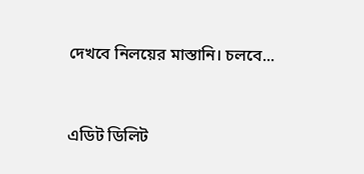দেখবে নিলয়ের মাস্তানি। চলবে...


এডিট ডিলিট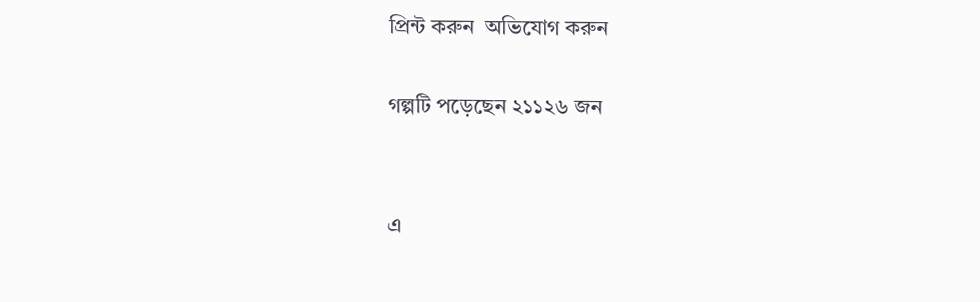প্রিন্ট করুন  অভিযোগ করুন

গল্পটি পড়েছেন ২১১২৬ জন


এ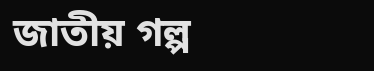জাতীয় গল্প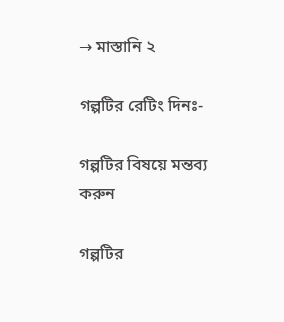→ মাস্তানি ২

গল্পটির রেটিং দিনঃ-

গল্পটির বিষয়ে মন্তব্য করুন

গল্পটির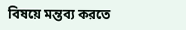বিষয়ে মন্তব্য করতে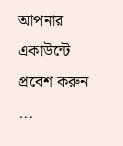আপনার একাউন্টে প্রবেশ করুন ...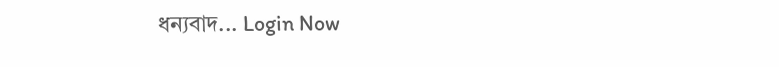ধন্যবাদ... Login Now